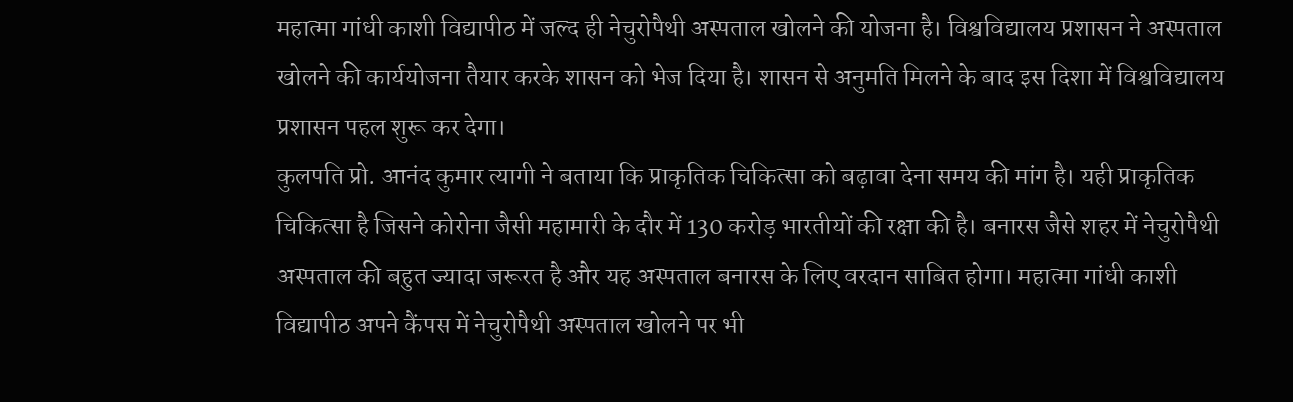महात्मा गांधी काशी विद्यापीठ में जल्द ही नेचुरोपैथी अस्पताल खोलने की योजना है। विश्वविद्यालय प्रशासन ने अस्पताल खोलने की कार्ययोजना तैयार करके शासन को भेज दिया है। शासन से अनुमति मिलने के बाद इस दिशा में विश्वविद्यालय प्रशासन पहल शुरू कर देगा।
कुलपति प्रो. आनंद कुमार त्यागी ने बताया कि प्राकृतिक चिकित्सा को बढ़ावा देना समय की मांग है। यही प्राकृतिक चिकित्सा है जिसने कोरोना जैसी महामारी के दौर में 130 करोड़ भारतीयों की रक्षा की है। बनारस जैसे शहर में नेचुरोपैथी अस्पताल की बहुत ज्यादा जरूरत है और यह अस्पताल बनारस के लिए वरदान साबित होगा। महात्मा गांधी काशी विद्यापीठ अपने कैंपस में नेचुरोपैथी अस्पताल खोलने पर भी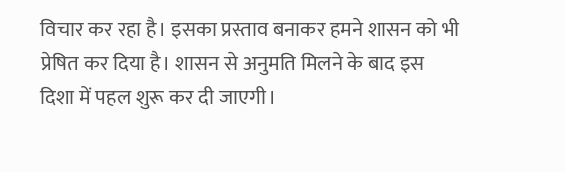विचार कर रहा है। इसका प्रस्ताव बनाकर हमने शासन को भी प्रेषित कर दिया है। शासन से अनुमति मिलने के बाद इस दिशा में पहल शुरू कर दी जाएगी।